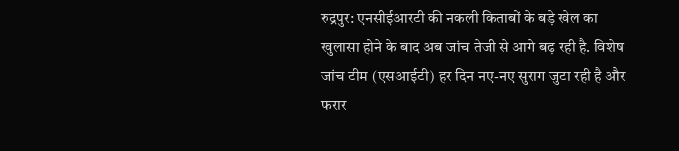रुद्रपुर: एनसीईआरटी की नकली किताबों के बड़े खेल का खुलासा होने के बाद अब जांच तेजी से आगे बढ़ रही है. विशेष जांच टीम (एसआईटी) हर दिन नए-नए सुराग जुटा रही है और फरार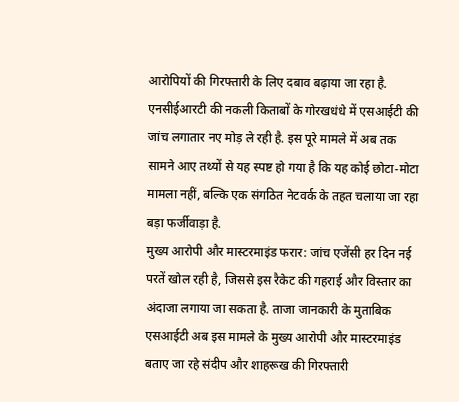आरोपियों की गिरफ्तारी के लिए दबाव बढ़ाया जा रहा है.
एनसीईआरटी की नकली किताबों के गोरखधंधे में एसआईटी की जांच लगातार नए मोड़ ले रही है. इस पूरे मामले में अब तक सामने आए तथ्यों से यह स्पष्ट हो गया है कि यह कोई छोटा-मोटा मामला नहीं, बल्कि एक संगठित नेटवर्क के तहत चलाया जा रहा बड़ा फर्जीवाड़ा है.
मुख्य आरोपी और मास्टरमाइंड फरार: जांच एजेंसी हर दिन नई परतें खोल रही है, जिससे इस रैकेट की गहराई और विस्तार का अंदाजा लगाया जा सकता है. ताजा जानकारी के मुताबिक एसआईटी अब इस मामले के मुख्य आरोपी और मास्टरमाइंड बताए जा रहे संदीप और शाहरूख की गिरफ्तारी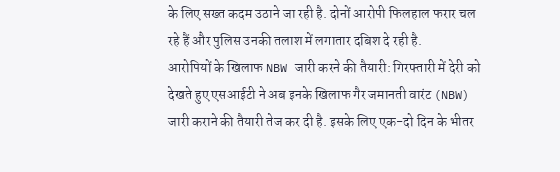के लिए सख्त कदम उठाने जा रही है. दोनों आरोपी फिलहाल फरार चल रहे हैं और पुलिस उनकी तलाश में लगातार दबिश दे रही है.
आरोपियों के खिलाफ NBW जारी करने की तैयारी: गिरफ्तारी में देरी को देखते हुए एसआईटी ने अब इनके खिलाफ गैर जमानती वारंट (NBW) जारी कराने की तैयारी तेज कर दी है. इसके लिए एक-दो दिन के भीतर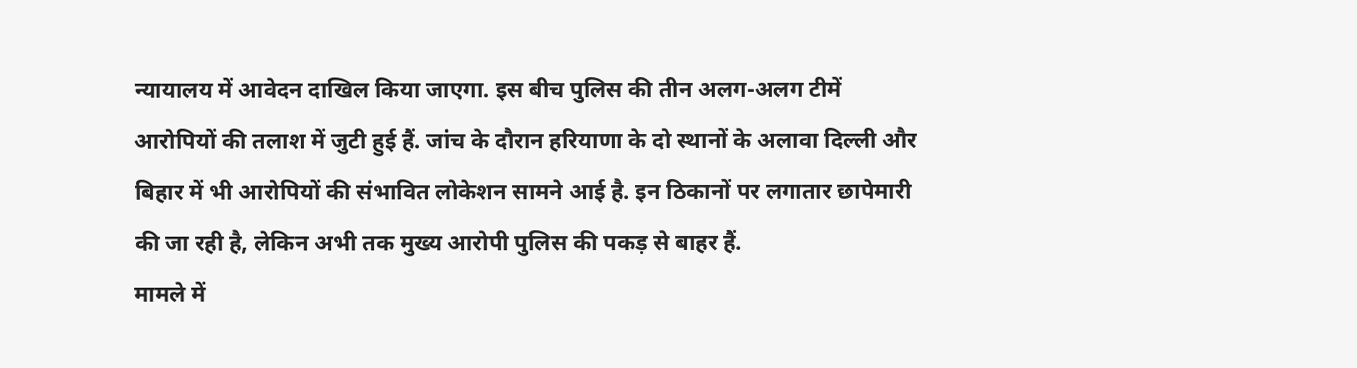न्यायालय में आवेदन दाखिल किया जाएगा. इस बीच पुलिस की तीन अलग-अलग टीमें आरोपियों की तलाश में जुटी हुई हैं. जांच के दौरान हरियाणा के दो स्थानों के अलावा दिल्ली और बिहार में भी आरोपियों की संभावित लोकेशन सामने आई है. इन ठिकानों पर लगातार छापेमारी की जा रही है, लेकिन अभी तक मुख्य आरोपी पुलिस की पकड़ से बाहर हैं.
मामले में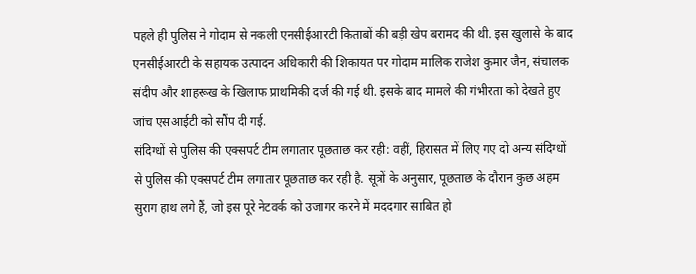पहले ही पुलिस ने गोदाम से नकली एनसीईआरटी किताबों की बड़ी खेप बरामद की थी. इस खुलासे के बाद एनसीईआरटी के सहायक उत्पादन अधिकारी की शिकायत पर गोदाम मालिक राजेश कुमार जैन, संचालक संदीप और शाहरूख के खिलाफ प्राथमिकी दर्ज की गई थी. इसके बाद मामले की गंभीरता को देखते हुए जांच एसआईटी को सौंप दी गई.
संदिग्धों से पुलिस की एक्सपर्ट टीम लगातार पूछताछ कर रही: वहीं, हिरासत में लिए गए दो अन्य संदिग्धों से पुलिस की एक्सपर्ट टीम लगातार पूछताछ कर रही है. सूत्रों के अनुसार, पूछताछ के दौरान कुछ अहम सुराग हाथ लगे हैं, जो इस पूरे नेटवर्क को उजागर करने में मददगार साबित हो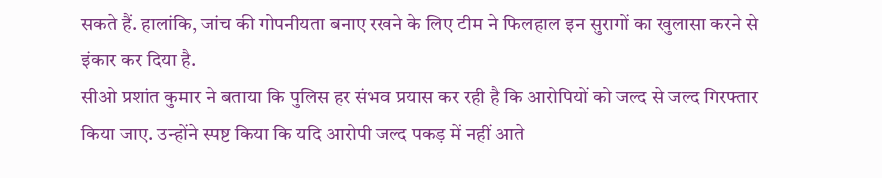सकते हैं. हालांकि, जांच की गोपनीयता बनाए रखने के लिए टीम ने फिलहाल इन सुरागों का खुलासा करने से इंकार कर दिया है.
सीओ प्रशांत कुमार ने बताया कि पुलिस हर संभव प्रयास कर रही है कि आरोपियों को जल्द से जल्द गिरफ्तार किया जाए. उन्होंने स्पष्ट किया कि यदि आरोपी जल्द पकड़ में नहीं आते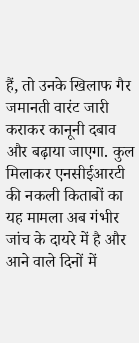हैं, तो उनके खिलाफ गैर जमानती वारंट जारी कराकर कानूनी दबाव और बढ़ाया जाएगा. कुल मिलाकर एनसीईआरटी की नकली किताबों का यह मामला अब गंभीर जांच के दायरे में है और आने वाले दिनों में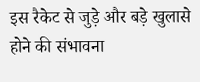इस रैकेट से जुड़े और बड़े खुलासे होने की संभावना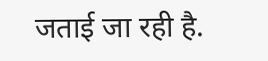जताई जा रही है.